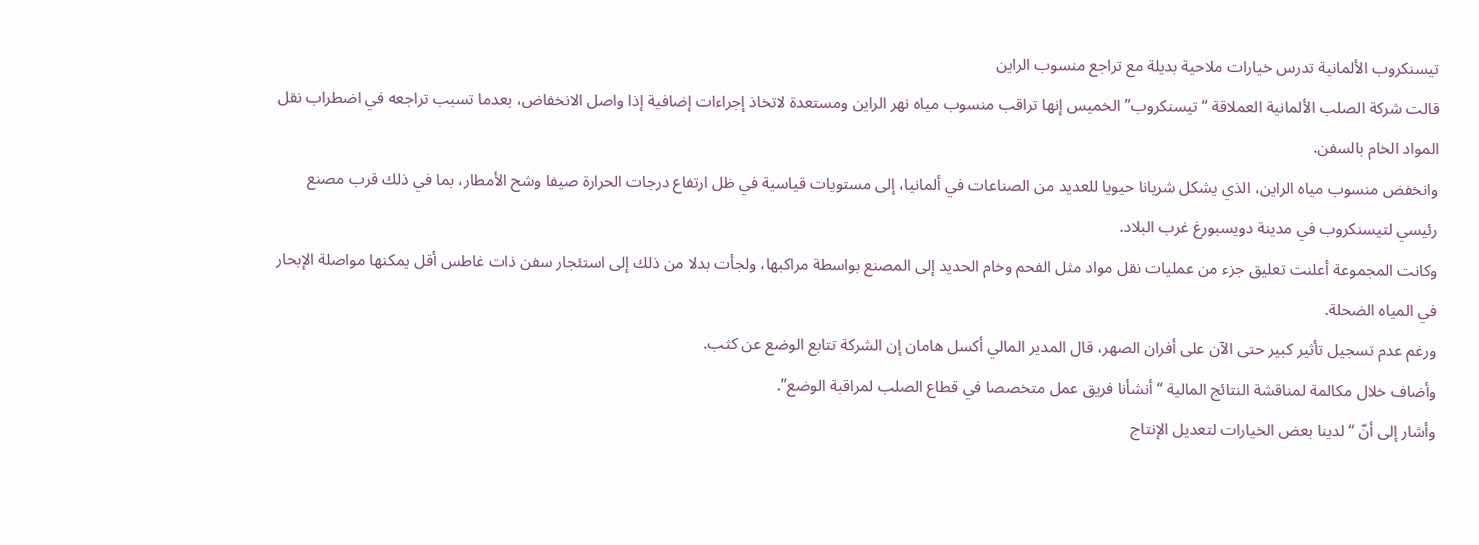تيسنكروب الألمانية تدرس خيارات ملاحية بديلة مع تراجع منسوب الراين
قالت شركة الصلب الألمانية العملاقة “تيسنكروب” الخميس إنها تراقب منسوب مياه نهر الراين ومستعدة لاتخاذ إجراءات إضافية إذا واصل الانخفاض، بعدما تسبب تراجعه في اضطراب نقل المواد الخام بالسفن.
وانخفض منسوب مياه الراين، الذي يشكل شريانا حيويا للعديد من الصناعات في ألمانيا، إلى مستويات قياسية في ظل ارتفاع درجات الحرارة صيفا وشح الأمطار، بما في ذلك قرب مصنع رئيسي لتيسنكروب في مدينة دويسبورغ غرب البلاد.
وكانت المجموعة أعلنت تعليق جزء من عمليات نقل مواد مثل الفحم وخام الحديد إلى المصنع بواسطة مراكبها، ولجأت بدلا من ذلك إلى استئجار سفن ذات غاطس أقل يمكنها مواصلة الإبحار في المياه الضحلة.
ورغم عدم تسجيل تأثير كبير حتى الآن على أفران الصهر، قال المدير المالي أكسل هامان إن الشركة تتابع الوضع عن كثب.
وأضاف خلال مكالمة لمناقشة النتائج المالية “أنشأنا فريق عمل متخصصا في قطاع الصلب لمراقبة الوضع”.
وأشار إلى أنّ “لدينا بعض الخيارات لتعديل الإنتاج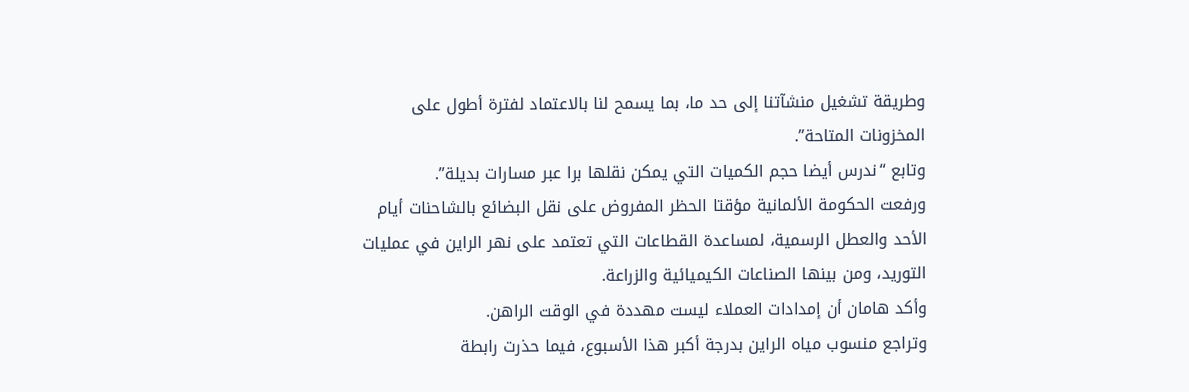وطريقة تشغيل منشآتنا إلى حد ما، بما يسمح لنا بالاعتماد لفترة أطول على المخزونات المتاحة”.
وتابع “ندرس أيضا حجم الكميات التي يمكن نقلها برا عبر مسارات بديلة”.
ورفعت الحكومة الألمانية مؤقتا الحظر المفروض على نقل البضائع بالشاحنات أيام الأحد والعطل الرسمية، لمساعدة القطاعات التي تعتمد على نهر الراين في عمليات التوريد، ومن بينها الصناعات الكيميائية والزراعة.
وأكد هامان أن إمدادات العملاء ليست مهددة في الوقت الراهن.
وتراجع منسوب مياه الراين بدرجة أكبر هذا الأسبوع، فيما حذرت رابطة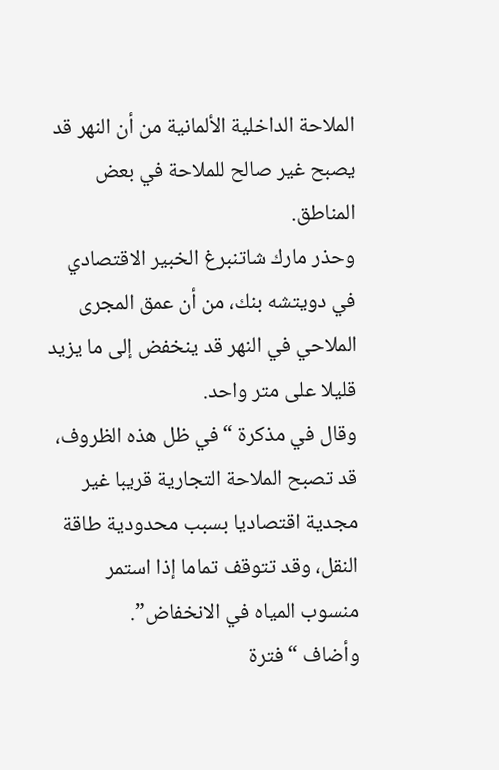الملاحة الداخلية الألمانية من أن النهر قد يصبح غير صالح للملاحة في بعض المناطق.
وحذر مارك شاتنبرغ الخبير الاقتصادي في دويتشه بنك، من أن عمق المجرى الملاحي في النهر قد ينخفض إلى ما يزيد قليلا على متر واحد.
وقال في مذكرة “في ظل هذه الظروف، قد تصبح الملاحة التجارية قريبا غير مجدية اقتصاديا بسبب محدودية طاقة النقل، وقد تتوقف تماما إذا استمر منسوب المياه في الانخفاض”.
وأضاف “فترة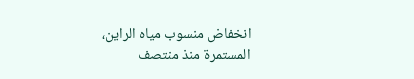انخفاض منسوب مياه الراين، المستمرة منذ منتصف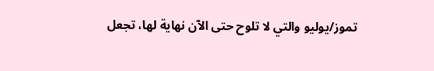تموز/يوليو والتي لا تلوح حتى الآن نهاية لها، تجعل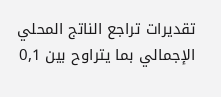تقديرات تراجع الناتج المحلي الإجمالي بما يتراوح بين 0,1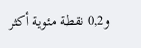و0,2 نقطة مئوية أكثر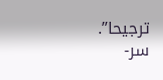ترجيحا”.
سر-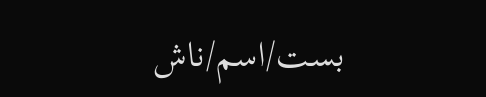بست/اسم/ناش